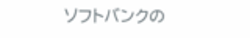ソフトバンクの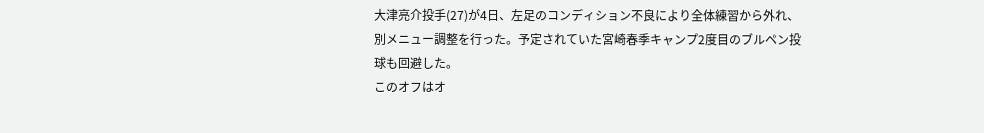大津亮介投手(27)が4日、左足のコンディション不良により全体練習から外れ、別メニュー調整を行った。予定されていた宮崎春季キャンプ2度目のブルペン投球も回避した。
このオフはオ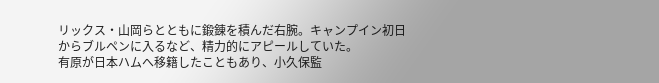リックス・山岡らとともに鍛錬を積んだ右腕。キャンプイン初日からブルペンに入るなど、精力的にアピールしていた。
有原が日本ハムへ移籍したこともあり、小久保監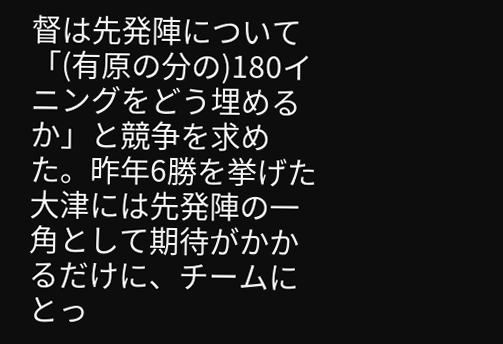督は先発陣について「(有原の分の)180イニングをどう埋めるか」と競争を求めた。昨年6勝を挙げた大津には先発陣の一角として期待がかかるだけに、チームにとっ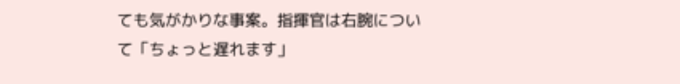ても気がかりな事案。指揮官は右腕について「ちょっと遅れます」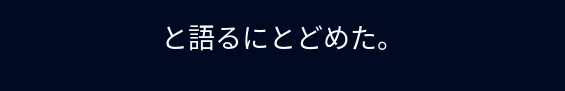と語るにとどめた。